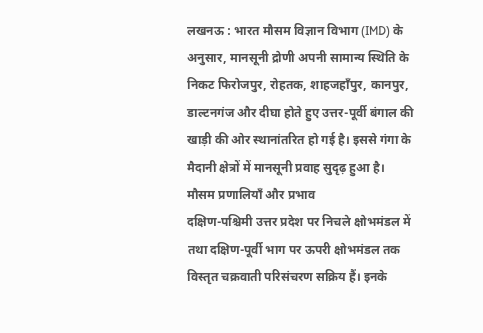लखनऊ : भारत मौसम विज्ञान विभाग (IMD) के अनुसार, मानसूनी द्रोणी अपनी सामान्य स्थिति के निकट फिरोजपुर, रोहतक, शाहजहाँपुर, कानपुर, डाल्टनगंज और दीघा होते हुए उत्तर-पूर्वी बंगाल की खाड़ी की ओर स्थानांतरित हो गई है। इससे गंगा के मैदानी क्षेत्रों में मानसूनी प्रवाह सुदृढ़ हुआ है।
मौसम प्रणालियाँ और प्रभाव
दक्षिण-पश्चिमी उत्तर प्रदेश पर निचले क्षोभमंडल में तथा दक्षिण-पूर्वी भाग पर ऊपरी क्षोभमंडल तक विस्तृत चक्रवाती परिसंचरण सक्रिय हैं। इनके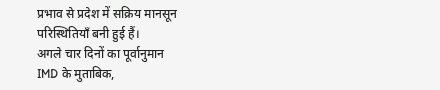प्रभाव से प्रदेश में सक्रिय मानसून परिस्थितियाँ बनी हुई हैं।
अगले चार दिनों का पूर्वानुमान
IMD के मुताबिक,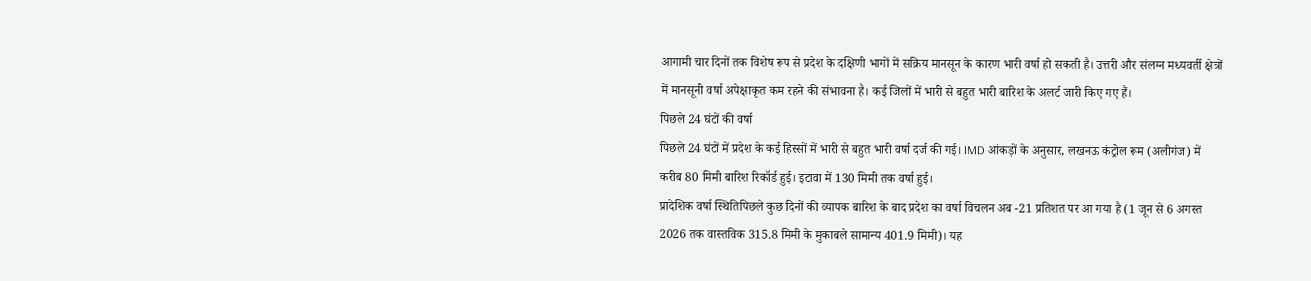आगामी चार दिनों तक विशेष रूप से प्रदेश के दक्षिणी भागों में सक्रिय मानसून के कारण भारी वर्षा हो सकती है। उत्तरी और संलग्न मध्यवर्ती क्षेत्रों में मानसूनी वर्षा अपेक्षाकृत कम रहने की संभावना है। कई जिलों में भारी से बहुत भारी बारिश के अलर्ट जारी किए गए हैं।
पिछले 24 घंटों की वर्षा
पिछले 24 घंटों में प्रदेश के कई हिस्सों में भारी से बहुत भारी वर्षा दर्ज की गई। IMD आंकड़ों के अनुसार, लखनऊ कंट्रोल रूम (अलीगंज) में करीब 80 मिमी बारिश रिकॉर्ड हुई। इटावा में 130 मिमी तक वर्षा हुई।
प्रादेशिक वर्षा स्थितिपिछले कुछ दिनों की व्यापक बारिश के बाद प्रदेश का वर्षा विचलन अब -21 प्रतिशत पर आ गया है (1 जून से 6 अगस्त 2026 तक वास्तविक 315.8 मिमी के मुकाबले सामान्य 401.9 मिमी)। यह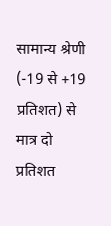सामान्य श्रेणी (-19 से +19 प्रतिशत) से मात्र दो प्रतिशत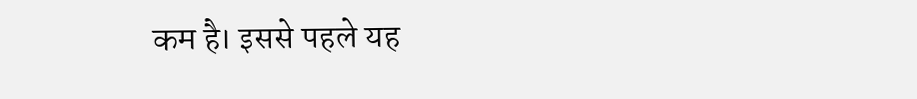कम है। इससे पहले यह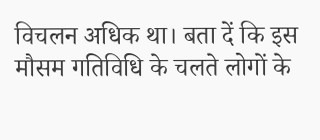विचलन अधिक था। बता दें कि इस मौसम गतिविधि के चलते लोगों के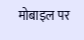मोबाइल पर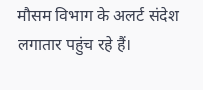मौसम विभाग के अलर्ट संदेश लगातार पहुंच रहे हैं।